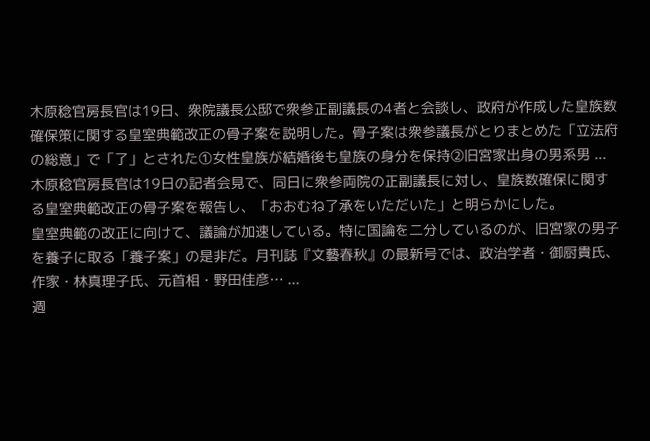木原稔官房長官は19日、衆院議長公邸で衆参正副議長の4者と会談し、政府が作成した皇族数確保策に関する皇室典範改正の骨子案を説明した。骨子案は衆参議長がとりまとめた「立法府の総意」で「了」とされた①女性皇族が結婚後も皇族の身分を保持②旧宮家出身の男系男 ...
木原稔官房長官は19日の記者会見で、同日に衆参両院の正副議長に対し、皇族数確保に関する皇室典範改正の骨子案を報告し、「おおむね了承をいただいた」と明らかにした。
皇室典範の改正に向けて、議論が加速している。特に国論を二分しているのが、旧宮家の男子を養子に取る「養子案」の是非だ。月刊誌『文藝春秋』の最新号では、政治学者・御厨貴氏、作家・林真理子氏、元首相・野田佳彦… ...
週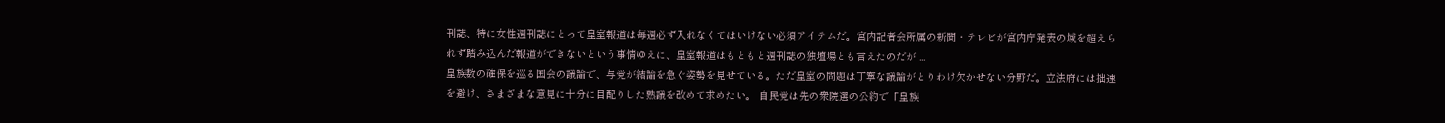刊誌、特に女性週刊誌にとって皇室報道は毎週必ず入れなくてはいけない必須アイテムだ。宮内記者会所属の新聞・テレビが宮内庁発表の域を超えられず踏み込んだ報道ができないという事情ゆえに、皇室報道はもともと週刊誌の独壇場とも言えたのだが ...
皇族数の確保を巡る国会の議論で、与党が結論を急ぐ姿勢を見せている。ただ皇室の問題は丁寧な議論がとりわけ欠かせない分野だ。立法府には拙速を避け、さまざまな意見に十分に目配りした熟議を改めて求めたい。 自民党は先の衆院選の公約で「皇族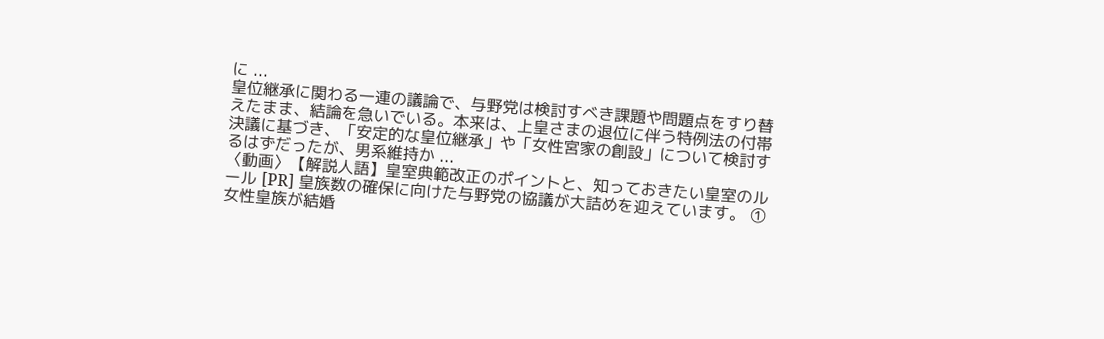に ...
皇位継承に関わる一連の議論で、与野党は検討すべき課題や問題点をすり替えたまま、結論を急いでいる。本来は、上皇さまの退位に伴う特例法の付帯決議に基づき、「安定的な皇位継承」や「女性宮家の創設」について検討するはずだったが、男系維持か ...
〈動画〉【解説人語】皇室典範改正のポイントと、知っておきたい皇室のルール [PR] 皇族数の確保に向けた与野党の協議が大詰めを迎えています。 ①女性皇族が結婚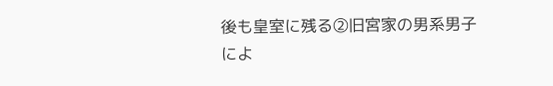後も皇室に残る②旧宮家の男系男子によ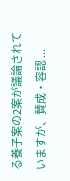る養子案の2案が議論されていますが、賛成・容認 ...